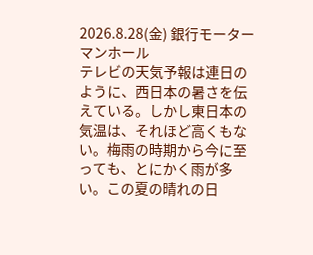2026.8.28(金) 銀行モーターマンホール
テレビの天気予報は連日のように、西日本の暑さを伝えている。しかし東日本の気温は、それほど高くもない。梅雨の時期から今に至っても、とにかく雨が多い。この夏の晴れの日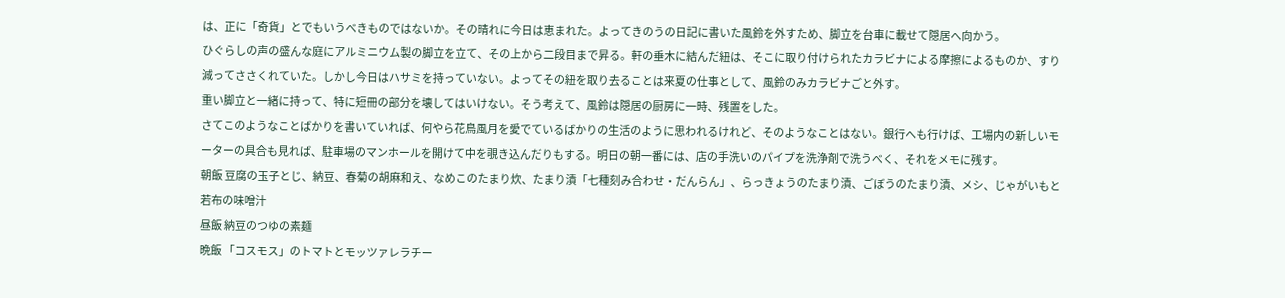は、正に「奇貨」とでもいうべきものではないか。その晴れに今日は恵まれた。よってきのうの日記に書いた風鈴を外すため、脚立を台車に載せて隠居へ向かう。
ひぐらしの声の盛んな庭にアルミニウム製の脚立を立て、その上から二段目まで昇る。軒の垂木に結んだ紐は、そこに取り付けられたカラビナによる摩擦によるものか、すり減ってささくれていた。しかし今日はハサミを持っていない。よってその紐を取り去ることは来夏の仕事として、風鈴のみカラビナごと外す。
重い脚立と一緒に持って、特に短冊の部分を壊してはいけない。そう考えて、風鈴は隠居の厨房に一時、残置をした。
さてこのようなことばかりを書いていれば、何やら花鳥風月を愛でているばかりの生活のように思われるけれど、そのようなことはない。銀行へも行けば、工場内の新しいモーターの具合も見れば、駐車場のマンホールを開けて中を覗き込んだりもする。明日の朝一番には、店の手洗いのパイプを洗浄剤で洗うべく、それをメモに残す。
朝飯 豆腐の玉子とじ、納豆、春菊の胡麻和え、なめこのたまり炊、たまり漬「七種刻み合わせ・だんらん」、らっきょうのたまり漬、ごぼうのたまり漬、メシ、じゃがいもと若布の味噌汁
昼飯 納豆のつゆの素麺
晩飯 「コスモス」のトマトとモッツァレラチー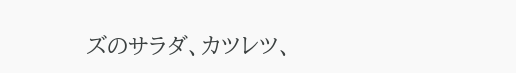ズのサラダ、カツレツ、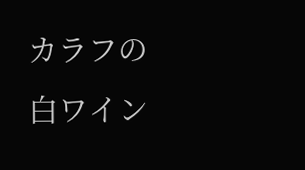カラフの白ワイン